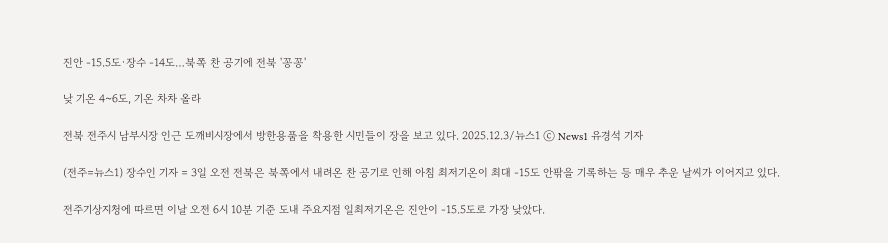진안 -15.5도·장수 -14도…북쪽 찬 공기에 전북 '꽁꽁'

낮 기온 4~6도, 기온 차차 올라

전북 전주시 남부시장 인근 도깨비시장에서 방한용품을 착용한 시민들이 장을 보고 있다. 2025.12.3/뉴스1 ⓒ News1 유경석 기자

(전주=뉴스1) 장수인 기자 = 3일 오전 전북은 북쪽에서 내려온 찬 공기로 인해 아침 최저기온이 최대 -15도 안팎을 기록하는 등 매우 추운 날씨가 이어지고 있다.

전주기상지청에 따르면 이날 오전 6시 10분 기준 도내 주요지점 일최저기온은 진안이 -15.5도로 가장 낮았다.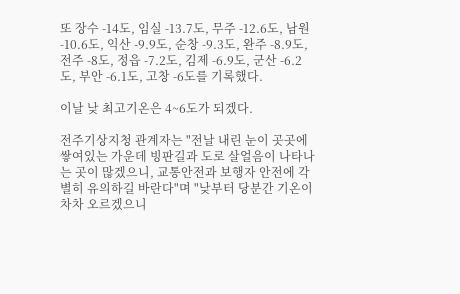또 장수 -14도, 임실 -13.7도, 무주 -12.6도, 남원 -10.6도, 익산 -9.9도, 순창 -9.3도, 완주 -8.9도, 전주 -8도, 정읍 -7.2도, 김제 -6.9도, 군산 -6.2도, 부안 -6.1도, 고창 -6도를 기록했다.

이날 낮 최고기온은 4~6도가 되겠다.

전주기상지청 관계자는 "전날 내린 눈이 곳곳에 쌓여있는 가운데 빙판길과 도로 살얼음이 나타나는 곳이 많겠으니, 교통안전과 보행자 안전에 각별히 유의하길 바란다"며 "낮부터 당분간 기온이 차차 오르겠으니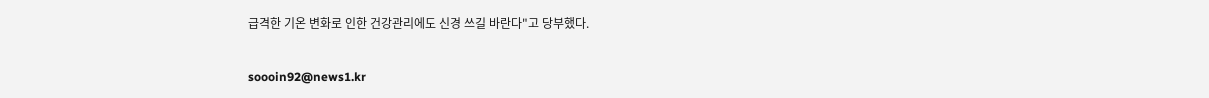급격한 기온 변화로 인한 건강관리에도 신경 쓰길 바란다"고 당부했다.

soooin92@news1.kr